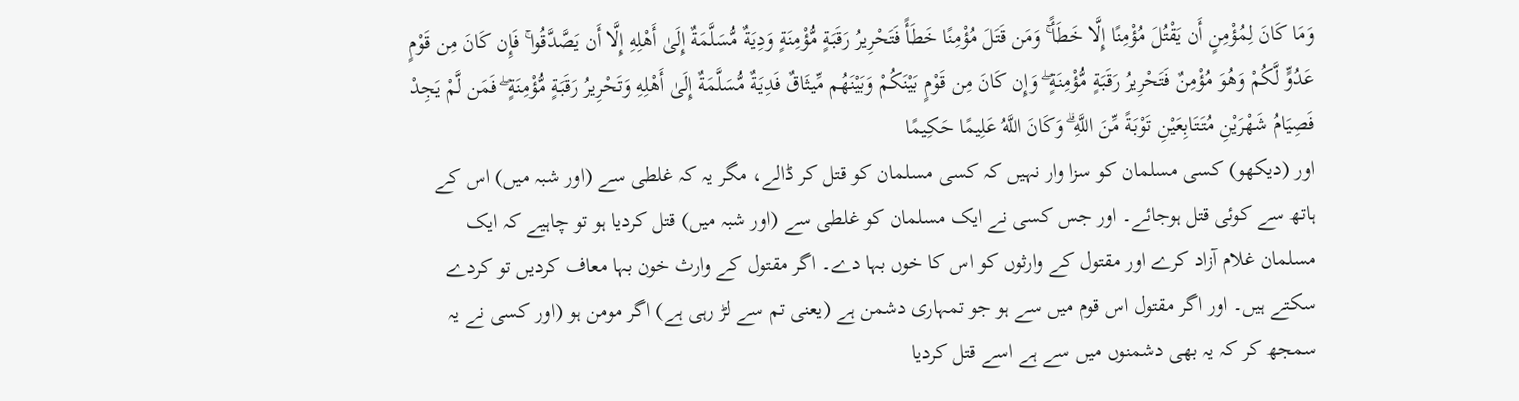وَمَا كَانَ لِمُؤْمِنٍ أَن يَقْتُلَ مُؤْمِنًا إِلَّا خَطَأً ۚ وَمَن قَتَلَ مُؤْمِنًا خَطَأً فَتَحْرِيرُ رَقَبَةٍ مُّؤْمِنَةٍ وَدِيَةٌ مُّسَلَّمَةٌ إِلَىٰ أَهْلِهِ إِلَّا أَن يَصَّدَّقُوا ۚ فَإِن كَانَ مِن قَوْمٍ عَدُوٍّ لَّكُمْ وَهُوَ مُؤْمِنٌ فَتَحْرِيرُ رَقَبَةٍ مُّؤْمِنَةٍ ۖ وَإِن كَانَ مِن قَوْمٍ بَيْنَكُمْ وَبَيْنَهُم مِّيثَاقٌ فَدِيَةٌ مُّسَلَّمَةٌ إِلَىٰ أَهْلِهِ وَتَحْرِيرُ رَقَبَةٍ مُّؤْمِنَةٍ ۖ فَمَن لَّمْ يَجِدْ فَصِيَامُ شَهْرَيْنِ مُتَتَابِعَيْنِ تَوْبَةً مِّنَ اللَّهِ ۗ وَكَانَ اللَّهُ عَلِيمًا حَكِيمًا
اور (دیکھو) کسی مسلمان کو سزا وار نہیں کہ کسی مسلمان کو قتل کر ڈالے، مگر یہ کہ غلطی سے (اور شبہ میں) اس کے ہاتھ سے کوئی قتل ہوجائے۔ اور جس کسی نے ایک مسلمان کو غلطی سے (اور شبہ میں) قتل کردیا ہو تو چاہیے کہ ایک مسلمان غلام آزاد کرے اور مقتول کے وارثوں کو اس کا خوں بہا دے۔ اگر مقتول کے وارث خون بہا معاف کردیں تو کردے سکتے ہیں۔ اور اگر مقتول اس قوم میں سے ہو جو تمہاری دشمن ہے (یعنی تم سے لڑ رہی ہے) اگر مومن ہو (اور کسی نے یہ سمجھ کر کہ یہ بھی دشمنوں میں سے ہے اسے قتل کردیا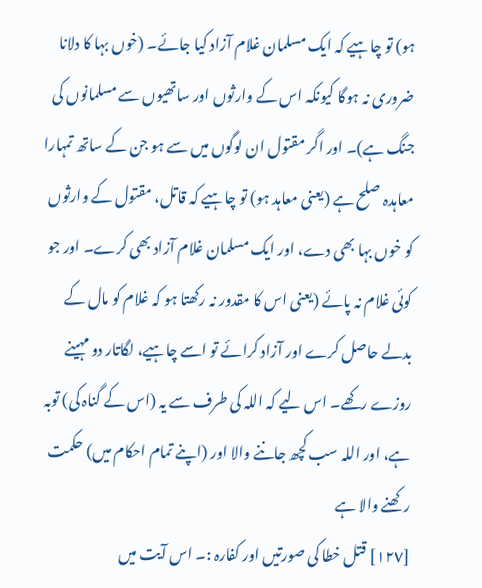ہو) تو چاہیے کہ ایک مسلمان غلام آزاد کیا جائے۔ (خوں بہا کا دلانا ضروری نہ ہوگا کیونکہ اس کے وارثوں اور ساتھیوں سے مسلمانوں کی جنگ ہے)۔ اور اگر مقتول ان لوگوں میں سے ہو جن کے ساتھ تمہارا معاہدہ صلح ہے (یعنی معاہد ہو) تو چاہیے کہ قاتل، مقتول کے وارثوں کو خوں بہا بھی دے، اور ایک مسلمان غلام آزاد بھی کرے۔ اور جو کوئی غلام نہ پائے (یعنی اس کا مقدور نہ رکھتا ہو کہ غلام کو مال کے بدلے حاصل کرے اور آزاد کرائے تو اسے چاہیے، لگاتار دو مہینے روزے رکھے۔ اس لیے کہ اللہ کی طرف سے یہ (اس کے گناہ کی) توبہ ہے، اور اللہ سب کچھ جاننے والا اور (اپنے تمام احکام میں) حکمت رکھنے والا ہے
[١٢٧] قتل خطا کی صورتیں اور کفارہ :۔ اس آیت میں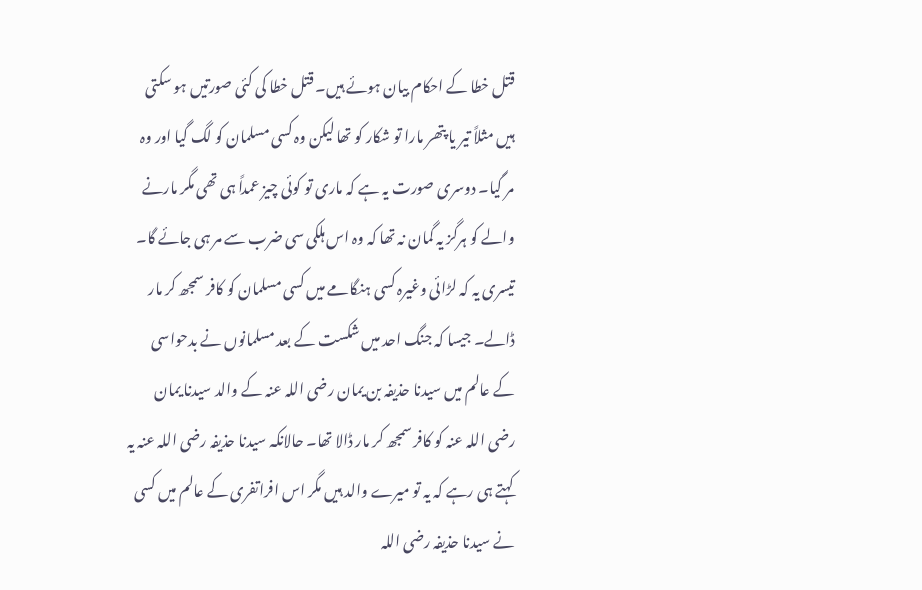قتل خطا کے احکام بیان ہوئے ہیں۔ قتل خطا کی کئی صورتیں ہو سکتی ہیں مثلاً تیر یا پتھر مارا تو شکار کو تھا لیکن وہ کسی مسلمان کو لگ گیا اور وہ مر گیا۔ دوسری صورت یہ ہے کہ ماری تو کوئی چیز عمداً ہی تھی مگر مارنے والے کو ہرگز یہ گمان نہ تھا کہ وہ اس ہلکی سی ضرب سے مر ہی جائے گا۔ تیسری یہ کہ لڑائی وغیرہ کسی ہنگامے میں کسی مسلمان کو کافر سمجھ کر مار ڈالے۔ جیسا کہ جنگ احد میں شکست کے بعد مسلمانوں نے بدحواسی کے عالم میں سیدنا حذیفہ بن یمان رضی اللہ عنہ کے والد سیدنا یمان رضی اللہ عنہ کو کافر سمجھ کر مار ڈالا تھا۔ حالانکہ سیدنا حذیفہ رضی اللہ عنہ یہ کہتے ہی رہے کہ یہ تو میرے والد ہیں مگر اس افراتفری کے عالم میں کسی نے سیدنا حذیفہ رضی اللہ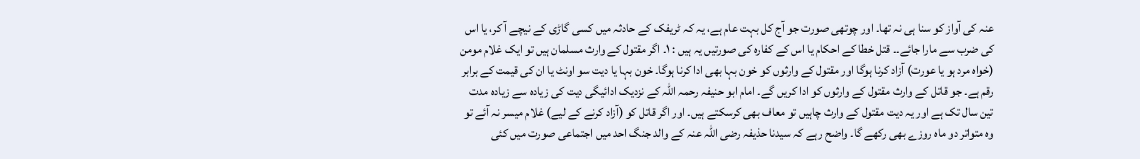عنہ کی آواز کو سنا ہی نہ تھا۔ اور چوتھی صورت جو آج کل بہت عام ہے، یہ کہ ٹریفک کے حادثہ میں کسی گاڑی کے نیچے آ کر، یا اس کی ضرب سے مارا جائے۔۔ قتل خطا کے احکام یا اس کے کفارہ کی صورتیں یہ ہیں : ١۔ اگر مقتول کے وارث مسلمان ہیں تو ایک غلام مومن (خواہ مرد ہو یا عورت) آزاد کرنا ہوگا اور مقتول کے وارثوں کو خون بہا بھی ادا کرنا ہوگا۔ خون بہا یا دیت سو اونٹ یا ان کی قیمت کے برابر رقم ہے۔ جو قاتل کے وارث مقتول کے وارثوں کو ادا کریں گے۔ امام ابو حنیفہ رحمہ اللہ کے نزدیک ادائیگی دیت کی زیادہ سے زیادہ مدت تین سال تک ہے اور یہ دیت مقتول کے وارث چاہیں تو معاف بھی کرسکتے ہیں۔ اور اگر قاتل کو (آزاد کرنے کے لیے) غلام میسر نہ آئے تو وہ متواتر دو ماہ روزے بھی رکھے گا۔ واضح رہے کہ سیدنا حذیفہ رضی اللہ عنہ کے والد جنگ احد میں اجتماعی صورت میں کئی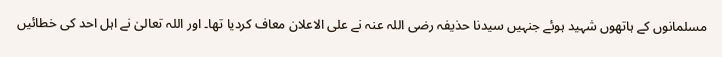مسلمانوں کے ہاتھوں شہید ہوئے جنہیں سیدنا حذیفہ رضی اللہ عنہ نے علی الاعلان معاف کردیا تھا۔ اور اللہ تعالیٰ نے اہل احد کی خطائیں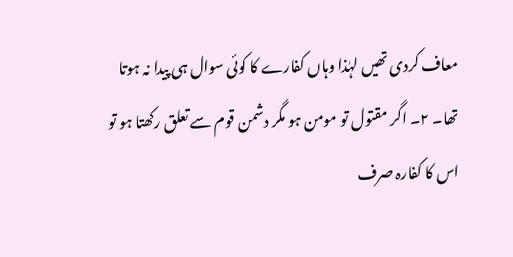معاف کردی تھیں لہٰذا وہاں کفارے کا کوئی سوال ہی پیدا نہ ہوتا تھا۔ ٢۔ اگر مقتول تو مومن ہو مگر دشمن قوم سے تعلق رکھتا ہو تو اس کا کفارہ صرف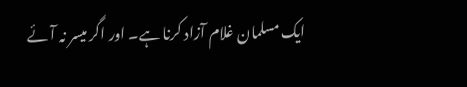ایک مسلمان غلام آزاد کرنا ہے۔ اور اگر میسر نہ آئے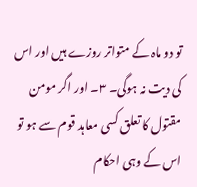تو دو ماہ کے متواتر روزے ہیں اور اس کی دیت نہ ہوگی۔ ٣۔ اور اگر مومن مقتول کا تعلق کسی معاہد قوم سے ہو تو اس کے وہی احکام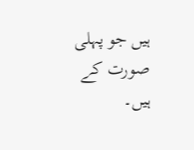ہیں جو پہلی صورت کے ہیں۔